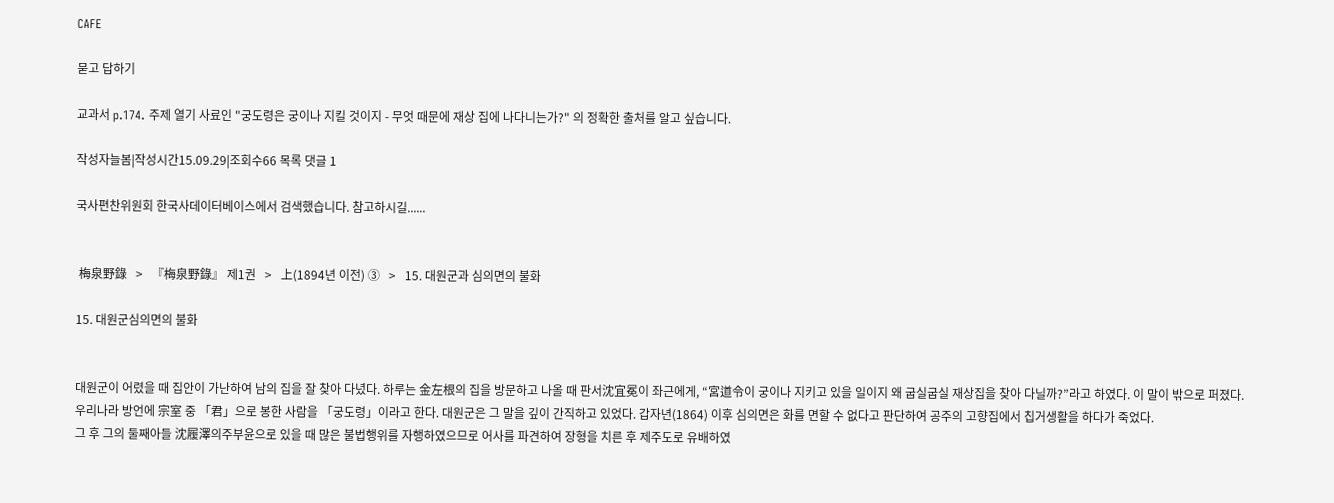CAFE

묻고 답하기

교과서 p.174. 주제 열기 사료인 "궁도령은 궁이나 지킬 것이지 - 무엇 때문에 재상 집에 나다니는가?" 의 정확한 출처를 알고 싶습니다.

작성자늘봄|작성시간15.09.29|조회수66 목록 댓글 1

국사편찬위원회 한국사데이터베이스에서 검색했습니다. 참고하시길......


 梅泉野錄   >   『梅泉野錄』 제1권   >   上(1894년 이전) ③   >   15. 대원군과 심의면의 불화

15. 대원군심의면의 불화


대원군이 어렸을 때 집안이 가난하여 남의 집을 잘 찾아 다녔다. 하루는 金左根의 집을 방문하고 나올 때 판서沈宜冕이 좌근에게, “宮道令이 궁이나 지키고 있을 일이지 왜 굽실굽실 재상집을 찾아 다닐까?”라고 하였다. 이 말이 밖으로 퍼졌다.
우리나라 방언에 宗室 중 「君」으로 봉한 사람을 「궁도령」이라고 한다. 대원군은 그 말을 깊이 간직하고 있었다. 갑자년(1864) 이후 심의면은 화를 면할 수 없다고 판단하여 공주의 고향집에서 칩거생활을 하다가 죽었다.
그 후 그의 둘째아들 沈履澤의주부윤으로 있을 때 많은 불법행위를 자행하였으므로 어사를 파견하여 장형을 치른 후 제주도로 유배하였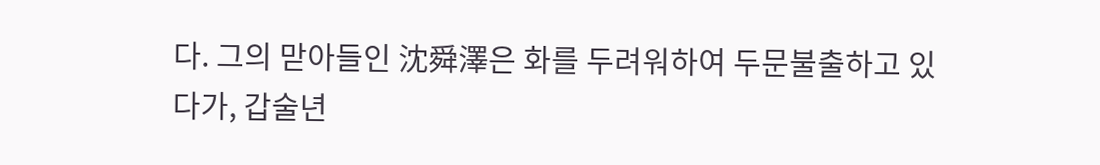다. 그의 맏아들인 沈舜澤은 화를 두려워하여 두문불출하고 있다가, 갑술년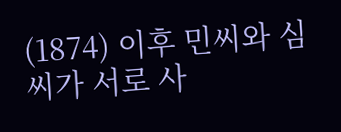(1874) 이후 민씨와 심씨가 서로 사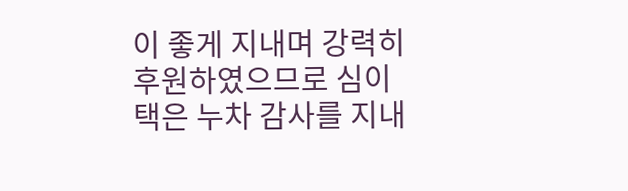이 좋게 지내며 강력히 후원하였으므로 심이택은 누차 감사를 지내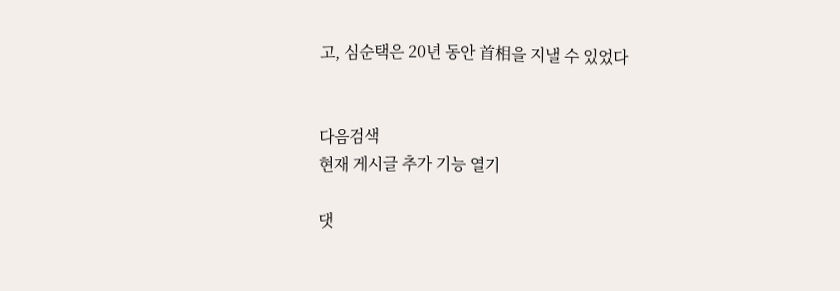고, 심순택은 20년 동안 首相을 지낼 수 있었다


다음검색
현재 게시글 추가 기능 열기

댓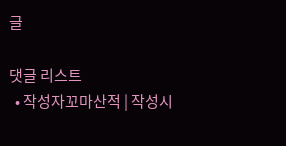글

댓글 리스트
  • 작성자꼬마산적 | 작성시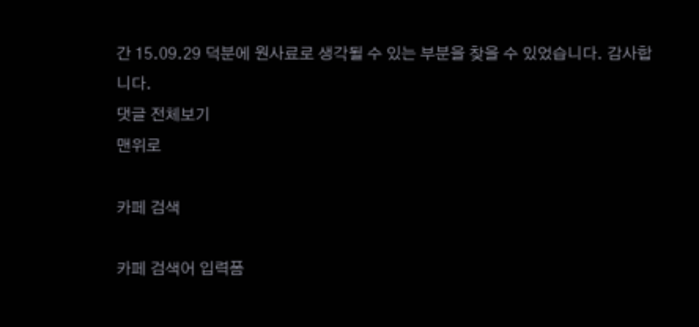간 15.09.29 덕분에 원사료로 생각될 수 있는 부분을 찾을 수 있었습니다. 감사합니다.
댓글 전체보기
맨위로

카페 검색

카페 검색어 입력폼